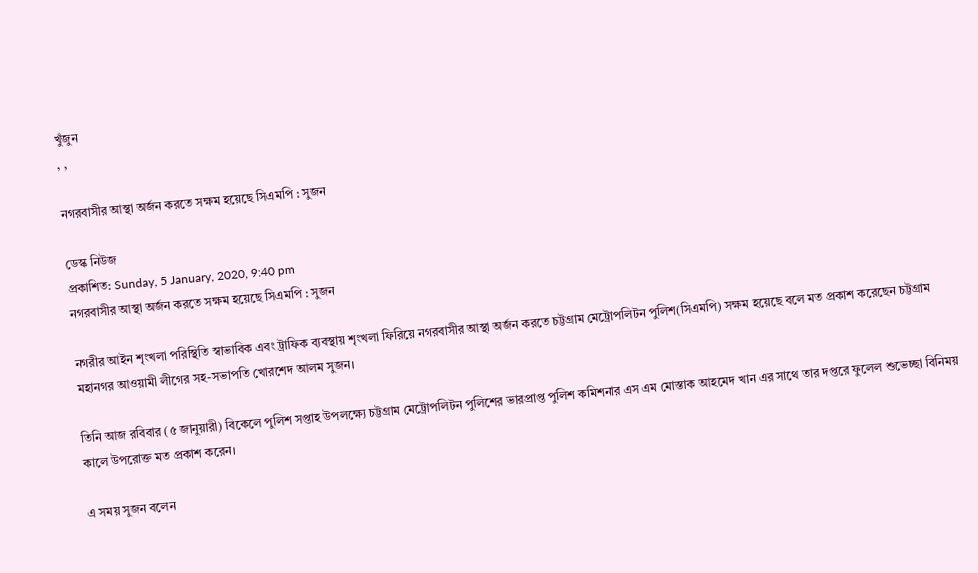খুঁজুন
, ,

নগরবাসীর আস্থা অর্জন করতে সক্ষম হয়েছে সিএমপি : সুজন

ডেস্ক নিউজ
প্রকাশিত: Sunday, 5 January, 2020, 9:40 pm
নগরবাসীর আস্থা অর্জন করতে সক্ষম হয়েছে সিএমপি : সুজন

নগরীর আইন শৃংখলা পরিস্থিতি স্বাভাবিক এবং ট্রাফিক ব্যবস্থায় শৃংখলা ফিরিয়ে নগরবাসীর আস্থা অর্জন করতে চট্টগ্রাম মেট্রোপলিটন পুলিশ(সিএমপি) সক্ষম হয়েছে বলে মত প্রকাশ করেছেন চট্টগ্রাম মহানগর আওয়ামী লীগের সহ-সভাপতি খোরশেদ আলম সুজন।

তিনি আজ রবিবার (৫ জানুয়ারী) বিকেলে পুলিশ সপ্তাহ উপলক্ষ্যে চট্টগ্রাম মেট্রোপলিটন পুলিশের ভারপ্রাপ্ত পুলিশ কমিশনার এস এম মোস্তাক আহমেদ খান এর সাথে তার দপ্তরে ফুলেল শুভেচ্ছা বিনিময় কালে উপরোক্ত মত প্রকাশ করেন।

এ সময় সুজন বলেন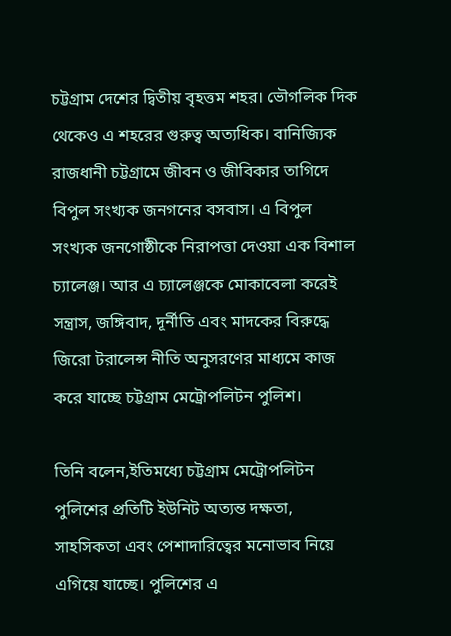চট্টগ্রাম দেশের দ্বিতীয় বৃহত্তম শহর। ভৌগলিক দিক থেকেও এ শহরের গুরুত্ব অত্যধিক। বানিজ্যিক রাজধানী চট্টগ্রামে জীবন ও জীবিকার তাগিদে বিপুল সংখ্যক জনগনের বসবাস। এ বিপুল সংখ্যক জনগোষ্ঠীকে নিরাপত্তা দেওয়া এক বিশাল চ্যালেঞ্জ। আর এ চ্যালেঞ্জকে মোকাবেলা করেই সন্ত্রাস, জঙ্গিবাদ, দূর্নীতি এবং মাদকের বিরুদ্ধে জিরো টরালেন্স নীতি অনুসরণের মাধ্যমে কাজ করে যাচ্ছে চট্টগ্রাম মেট্রোপলিটন পুলিশ।

তিনি বলেন,ইতিমধ্যে চট্টগ্রাম মেট্রোপলিটন পুলিশের প্রতিটি ইউনিট অত্যন্ত দক্ষতা, সাহসিকতা এবং পেশাদারিত্বের মনোভাব নিয়ে এগিয়ে যাচ্ছে। পুলিশের এ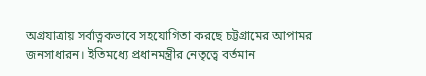অগ্রযাত্রায় সর্বাত্নকভাবে সহযোগিতা করছে চট্টগ্রামের আপামর জনসাধারন। ইতিমধ্যে প্রধানমন্ত্রীর নেতৃত্বে বর্তমান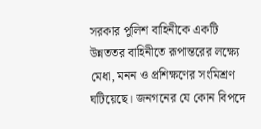সরকার পুলিশ বাহিনীকে একটি উন্নততর বাহিনীতে রূপান্তরের লক্ষ্যে মেধা, মনন ও প্রশিক্ষণের সংমিশ্রণ ঘটিয়েছে। জনগনের যে কোন বিপদে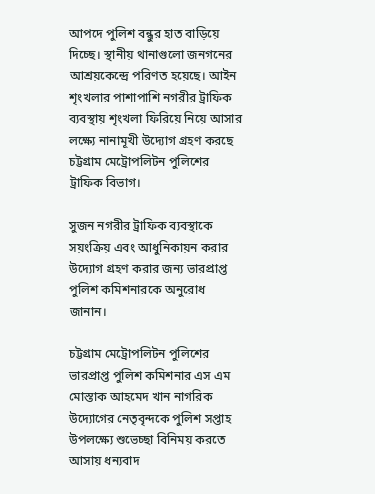আপদে পুলিশ বন্ধুর হাত বাড়িয়ে দিচ্ছে। স্থানীয় থানাগুলো জনগনের আশ্রয়কেন্দ্রে পরিণত হয়েছে। আইন শৃংখলার পাশাপাশি নগরীর ট্রাফিক ব্যবস্থায় শৃংখলা ফিরিয়ে নিয়ে আসার লক্ষ্যে নানামূখী উদ্যোগ গ্রহণ করছে চট্টগ্রাম মেট্রোপলিটন পুলিশের ট্রাফিক বিভাগ।

সুজন নগরীর ট্রাফিক ব্যবস্থাকে সয়ংক্রিয় এবং আধুনিকায়ন করার উদ্যোগ গ্রহণ করার জন্য ভারপ্রাপ্ত পুলিশ কমিশনারকে অনুরোধ জানান।

চট্টগ্রাম মেট্রোপলিটন পুলিশের ভারপ্রাপ্ত পুলিশ কমিশনার এস এম মোস্তাক আহমেদ খান নাগরিক উদ্যোগের নেতৃবৃন্দকে পুলিশ সপ্তাহ উপলক্ষ্যে শুভেচ্ছা বিনিময় করতে আসায় ধন্যবাদ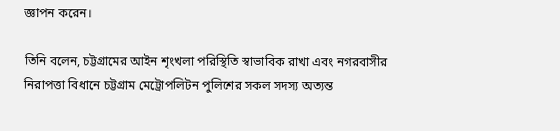জ্ঞাপন করেন।

তিনি বলেন, চট্টগ্রামের আইন শৃংখলা পরিস্থিতি স্বাভাবিক রাখা এবং নগরবাসীর নিরাপত্তা বিধানে চট্টগ্রাম মেট্রোপলিটন পুলিশের সকল সদস্য অত্যন্ত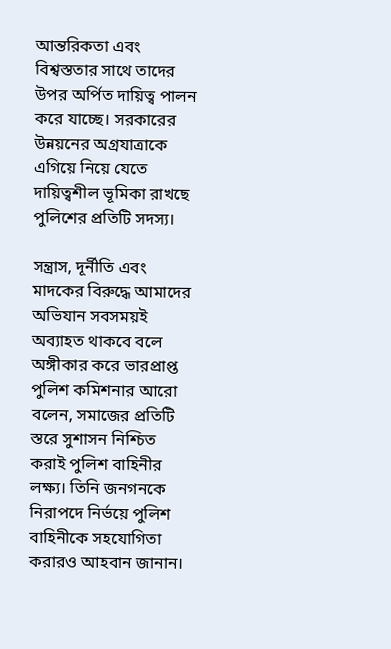আন্তরিকতা এবং বিশ্বস্ততার সাথে তাদের উপর অর্পিত দায়িত্ব পালন করে যাচ্ছে। সরকারের উন্নয়নের অগ্রযাত্রাকে এগিয়ে নিয়ে যেতে দায়িত্বশীল ভূমিকা রাখছে পুলিশের প্রতিটি সদস্য।

সন্ত্রাস, দূর্নীতি এবং মাদকের বিরুদ্ধে আমাদের অভিযান সবসময়ই অব্যাহত থাকবে বলে অঙ্গীকার করে ভারপ্রাপ্ত পুলিশ কমিশনার আরো বলেন, সমাজের প্রতিটি স্তরে সুশাসন নিশ্চিত করাই পুলিশ বাহিনীর লক্ষ্য। তিনি জনগনকে নিরাপদে নির্ভয়ে পুলিশ বাহিনীকে সহযোগিতা করারও আহবান জানান।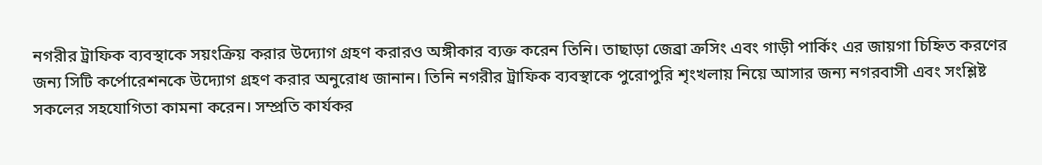নগরীর ট্রাফিক ব্যবস্থাকে সয়ংক্রিয় করার উদ্যোগ গ্রহণ করারও অঙ্গীকার ব্যক্ত করেন তিনি। তাছাড়া জেব্রা ক্রসিং এবং গাড়ী পার্কিং এর জায়গা চিহ্নিত করণের জন্য সিটি কর্পোরেশনকে উদ্যোগ গ্রহণ করার অনুরোধ জানান। তিনি নগরীর ট্রাফিক ব্যবস্থাকে পুরোপুরি শৃংখলায় নিয়ে আসার জন্য নগরবাসী এবং সংশ্লিষ্ট সকলের সহযোগিতা কামনা করেন। সম্প্রতি কার্যকর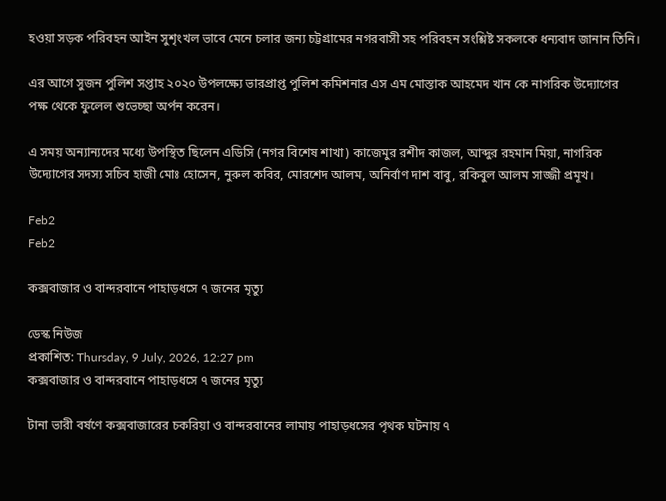হওয়া সড়ক পরিবহন আইন সুশৃংখল ভাবে মেনে চলার জন্য চট্টগ্রামের নগরবাসী সহ পরিবহন সংশ্লিষ্ট সকলকে ধন্যবাদ জানান তিনি।

এর আগে সুজন পুলিশ সপ্তাহ ২০২০ উপলক্ষ্যে ভারপ্রাপ্ত পুলিশ কমিশনার এস এম মোস্তাক আহমেদ খান কে নাগরিক উদ্যোগের পক্ষ থেকে ফুলেল শুভেচ্ছা অর্পন করেন।

এ সময় অন্যান্যদের মধ্যে উপস্থিত ছিলেন এডিসি (নগর বিশেষ শাখা) কাজেমুর রশীদ কাজল, আব্দুর রহমান মিয়া, নাগরিক উদ্যোগের সদস্য সচিব হাজী মোঃ হোসেন, নুরুল কবির, মোরশেদ আলম, অনির্বাণ দাশ বাবু, রকিবুল আলম সাজ্জী প্রমূখ।

Feb2
Feb2

কক্সবাজার ও বান্দরবানে পাহাড়ধসে ৭ জনের মৃত্যু

ডেস্ক নিউজ
প্রকাশিত: Thursday, 9 July, 2026, 12:27 pm
কক্সবাজার ও বান্দরবানে পাহাড়ধসে ৭ জনের মৃত্যু

টানা ভারী বর্ষণে কক্সবাজারের চকরিয়া ও বান্দরবানের লামায় পাহাড়ধসের পৃথক ঘটনায় ৭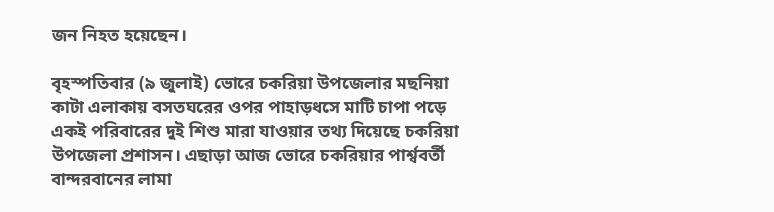জন নিহত হয়েছেন।

বৃহস্পতিবার (৯ জুলাই) ভোরে চকরিয়া উপজেলার মছনিয়া কাটা এলাকায় বসতঘরের ওপর পাহাড়ধসে মাটি চাপা পড়ে একই পরিবারের দুই শিশু মারা যাওয়ার তথ্য দিয়েছে চকরিয়া উপজেলা প্রশাসন। এছাড়া আজ ভোরে চকরিয়ার পার্শ্ববর্তী বান্দরবানের লামা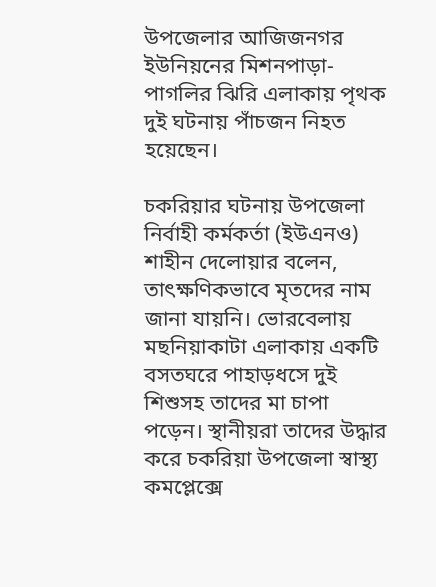উপজেলার আজিজনগর ইউনিয়নের মিশনপাড়া-পাগলির ঝিরি এলাকায় পৃথক দুই ঘটনায় পাঁচজন নিহত হয়েছেন।

চকরিয়ার ঘটনায় উপজেলা নির্বাহী কর্মকর্তা (ইউএনও) শাহীন দেলোয়ার বলেন, তাৎক্ষণিকভাবে মৃতদের নাম জানা যায়নি। ভোরবেলায় মছনিয়াকাটা এলাকায় একটি বসতঘরে পাহাড়ধসে দুই শিশুসহ তাদের মা চাপা পড়েন। স্থানীয়রা তাদের উদ্ধার করে চকরিয়া উপজেলা স্বাস্থ্য কমপ্লেক্সে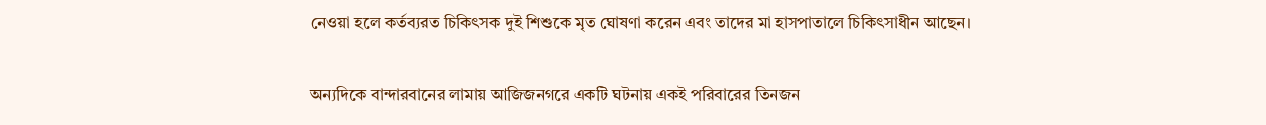নেওয়া হলে কর্তব্যরত চিকিৎসক দুই শিশুকে মৃত ঘোষণা করেন এবং তাদের মা হাসপাতালে চিকিৎসাধীন আছেন।

অন্যদিকে বান্দারবানের লামায় আজিজনগরে একটি ঘটনায় একই পরিবারের তিনজন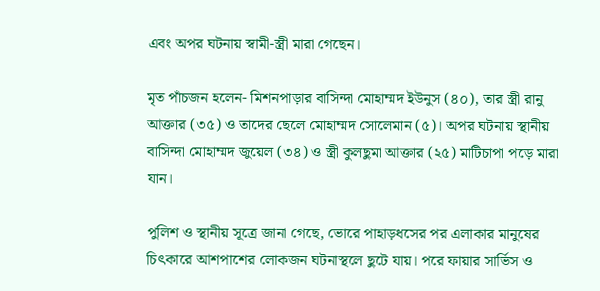এবং অপর ঘটনায় স্বামী-স্ত্রী মারা গেছেন।

মৃত পাঁচজন হলেন- মিশনপাড়ার বাসিন্দা মোহাম্মদ ইউনুস (৪০), তার স্ত্রী রানু আক্তার (৩৫) ও তাদের ছেলে মোহাম্মদ সোলেমান (৫)। অপর ঘটনায় স্থানীয় বাসিন্দা মোহাম্মদ জুয়েল (৩৪) ও স্ত্রী কুলছুমা আক্তার (২৫) মাটিচাপা পড়ে মারা যান।

পুলিশ ও স্থানীয় সূত্রে জানা গেছে, ভোরে পাহাড়ধসের পর এলাকার মানুষের চিৎকারে আশপাশের লোকজন ঘটনাস্থলে ছুটে যায়। পরে ফায়ার সার্ভিস ও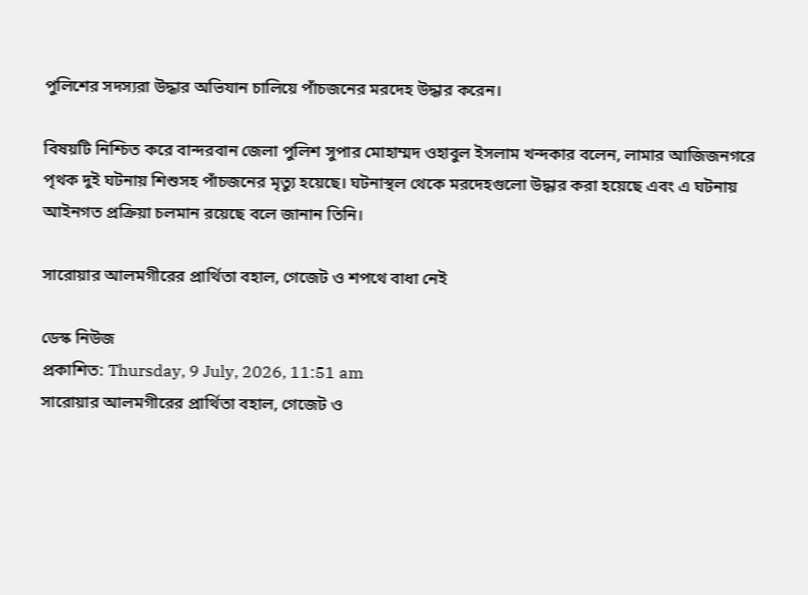পুলিশের সদস্যরা উদ্ধার অভিযান চালিয়ে পাঁচজনের মরদেহ উদ্ধার করেন।

বিষয়টি নিশ্চিত করে বান্দরবান জেলা পুলিশ সুপার মোহাম্মদ ওহাবুল ইসলাম খন্দকার বলেন, লামার আজিজনগরে পৃথক দুই ঘটনায় শিশুসহ পাঁচজনের মৃত্যু হয়েছে। ঘটনাস্থল থেকে মরদেহগুলো উদ্ধার করা হয়েছে এবং এ ঘটনায় আইনগত প্রক্রিয়া চলমান রয়েছে বলে জানান তিনি।

সারোয়ার আলমগীরের প্রার্থিতা বহাল, গেজেট ও শপথে বাধা নেই

ডেস্ক নিউজ
প্রকাশিত: Thursday, 9 July, 2026, 11:51 am
সারোয়ার আলমগীরের প্রার্থিতা বহাল, গেজেট ও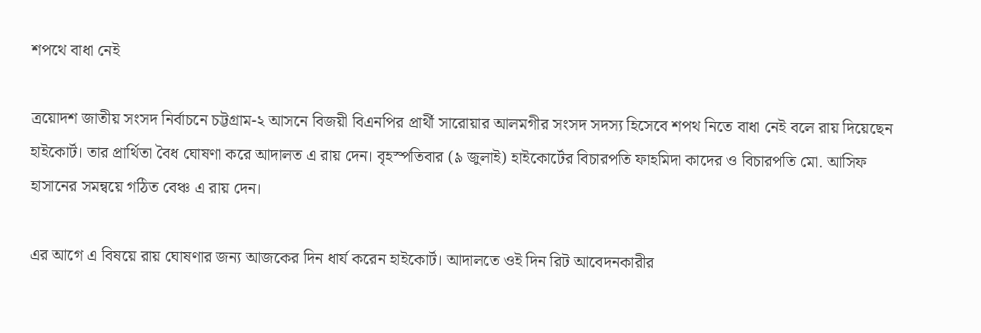শপথে বাধা নেই

ত্রয়োদশ জাতীয় সংসদ নির্বাচনে চট্টগ্রাম-২ আসনে বিজয়ী বিএনপির প্রার্থী সারোয়ার আলমগীর সংসদ সদস্য হিসেবে শপথ নিতে বাধা নেই বলে রায় দিয়েছেন হাইকোর্ট। তার প্রার্থিতা বৈধ ঘোষণা করে আদালত এ রায় দেন। বৃহস্পতিবার (৯ জুলাই) হাইকোর্টের বিচারপতি ফাহমিদা কাদের ও বিচারপতি মো. আসিফ হাসানের সমন্বয়ে গঠিত বেঞ্চ এ রায় দেন।

এর আগে এ বিষয়ে রায় ঘোষণার জন্য আজকের দিন ধার্য করেন হাইকোর্ট। আদালতে ওই দিন রিট আবেদনকারীর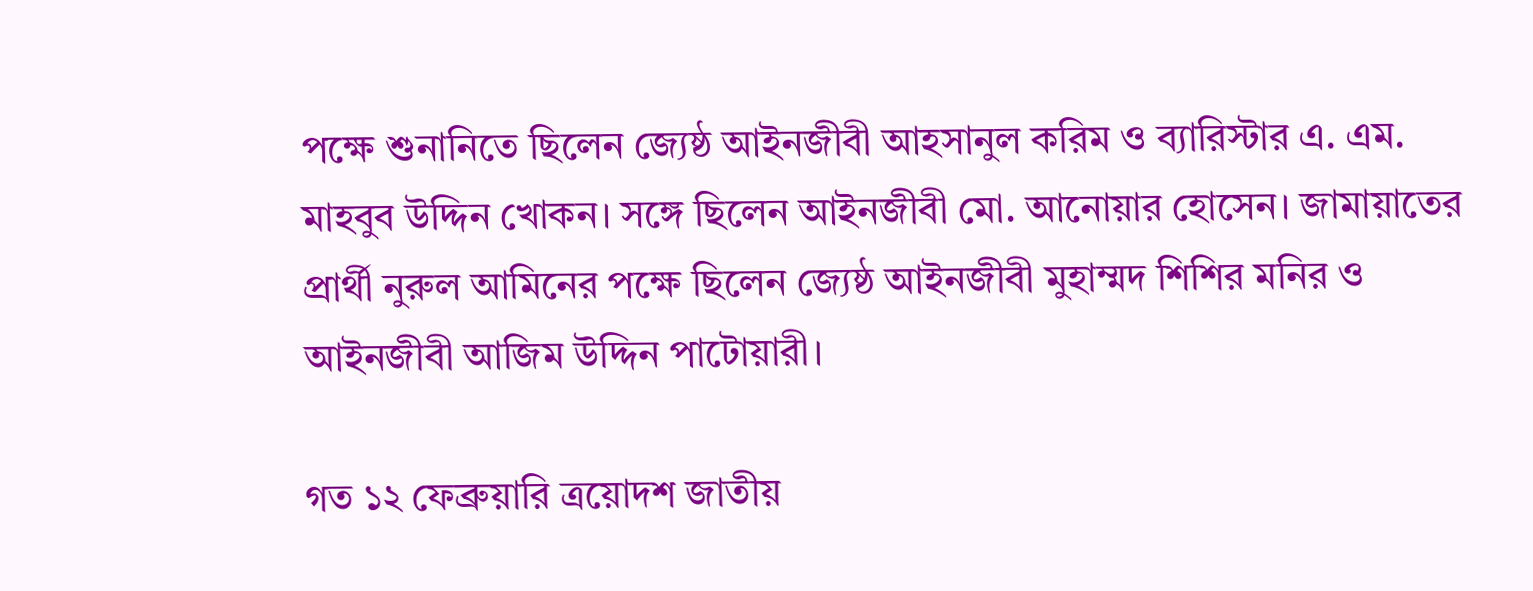পক্ষে শুনানিতে ছিলেন জ্যেষ্ঠ আইনজীবী আহসানুল করিম ও ব্যারিস্টার এ. এম. মাহবুব উদ্দিন খোকন। সঙ্গে ছিলেন আইনজীবী মো. আনোয়ার হোসেন। জামায়াতের প্রার্থী নুরুল আমিনের পক্ষে ছিলেন জ্যেষ্ঠ আইনজীবী মুহাম্মদ শিশির মনির ও আইনজীবী আজিম উদ্দিন পাটোয়ারী।

গত ১২ ফেব্রুয়ারি ত্রয়োদশ জাতীয়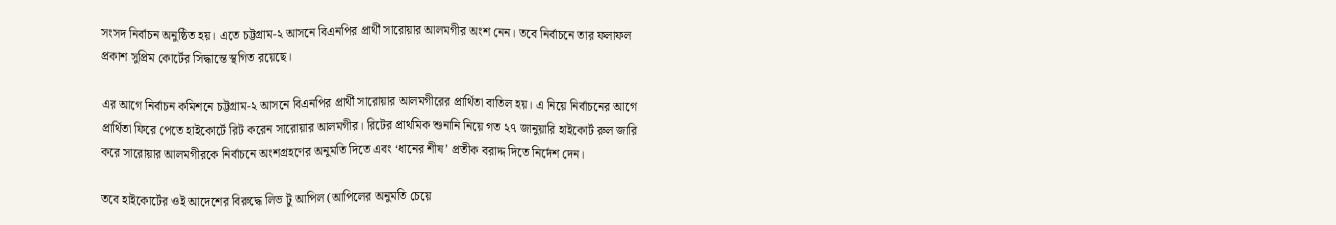সংসদ নির্বাচন অনুষ্ঠিত হয়। এতে চট্টগ্রাম-২ আসনে বিএনপির প্রার্থী সারোয়ার আলমগীর অংশ নেন। তবে নির্বাচনে তার ফলাফল প্রকাশ সুপ্রিম কোর্টের সিদ্ধান্তে স্থগিত রয়েছে।

এর আগে নির্বাচন কমিশনে চট্টগ্রাম-২ আসনে বিএনপির প্রার্থী সারোয়ার আলমগীরের প্রার্থিতা বাতিল হয়। এ নিয়ে নির্বাচনের আগে প্রার্থিতা ফিরে পেতে হাইকোর্টে রিট করেন সারোয়ার আলমগীর। রিটের প্রাথমিক শুনানি নিয়ে গত ২৭ জানুয়ারি হাইকোর্ট রুল জারি করে সারোয়ার আলমগীরকে নির্বাচনে অংশগ্রহণের অনুমতি দিতে এবং ‘ধানের শীষ’ প্রতীক বরাদ্দ দিতে নির্দেশ দেন।

তবে হাইকোর্টের ওই আদেশের বিরুদ্ধে লিভ টু আপিল (আপিলের অনুমতি চেয়ে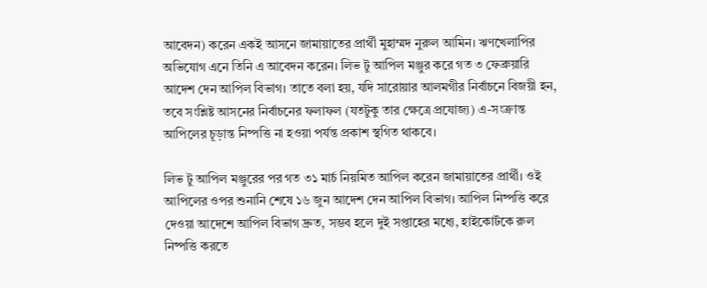আবেদন) করেন একই আসনে জামায়াতের প্রার্থী মুহাম্মদ নুরুল আমিন। ঋণখেলাপির অভিযোগ এনে তিনি এ আবেদন করেন। লিভ টু আপিল মঞ্জুর করে গত ৩ ফেব্রুয়ারি আদেশ দেন আপিল বিভাগ। তাতে বলা হয়, যদি সারোয়ার আলমগীর নির্বাচনে বিজয়ী হন, তবে সংশ্লিষ্ট আসনের নির্বাচনের ফলাফল (যতটুকু তার ক্ষেত্রে প্রযোজ্য) এ-সংক্রান্ত আপিলের চূড়ান্ত নিষ্পত্তি না হওয়া পর্যন্ত প্রকাশ স্থগিত থাকবে।

লিভ টু আপিল মঞ্জুরের পর গত ৩১ মার্চ নিয়মিত আপিল করেন জামায়াতের প্রার্থী। ওই আপিলের ওপর শুনানি শেষে ১৬ জুন আদেশ দেন আপিল বিভাগ। আপিল নিষ্পত্তি করে দেওয়া আদেশে আপিল বিভাগ দ্রুত, সম্ভব হলে দুই সপ্তাহের মধ্যে, হাইকোর্টকে রুল নিষ্পত্তি করতে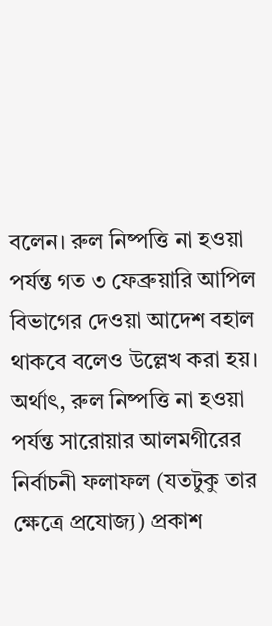বলেন। রুল নিষ্পত্তি না হওয়া পর্যন্ত গত ৩ ফেব্রুয়ারি আপিল বিভাগের দেওয়া আদেশ বহাল থাকবে বলেও উল্লেখ করা হয়। অর্থাৎ, রুল নিষ্পত্তি না হওয়া পর্যন্ত সারোয়ার আলমগীরের নির্বাচনী ফলাফল (যতটুকু তার ক্ষেত্রে প্রযোজ্য) প্রকাশ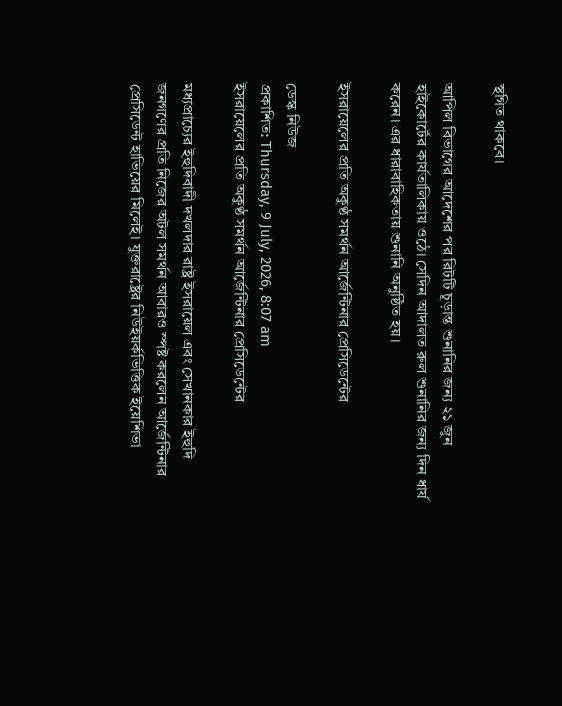স্থগিত থাকবে।

আপিল বিভাগের আদেশের পর রিটটি চূড়ান্ত শুনানির জন্য ২১ জুন হাইকোর্টের কার্যতালিকায় ওঠে। সেদিন আদালত রুল শুনানির জন্য দিন ধার্য করেন। এর ধারাবাহিকতায় শুনানি অনুষ্ঠিত হয়।

ইসরায়েলের প্রতি অকুণ্ঠ সমর্থন আর্জেন্টিনার প্রেসিডেন্টের

ডেস্ক নিউজ
প্রকাশিত: Thursday, 9 July, 2026, 8:07 am
ইসরায়েলের প্রতি অকুণ্ঠ সমর্থন আর্জেন্টিনার প্রেসিডেন্টের

মধ্যপ্রাচ্যের ইহুদিবাদী দখলদার রাষ্ট্র ইসরায়েল এবং সেখানকার ইহুদি জনগণের প্রতি নিজের অটল সমর্থন আবারও স্পষ্ট করলেন আর্জেন্টিনার প্রেসিডেন্ট হাভিয়ের মিলেই। যুক্তরাষ্ট্রের নিউইয়র্কভিত্তিক ইয়েশিভা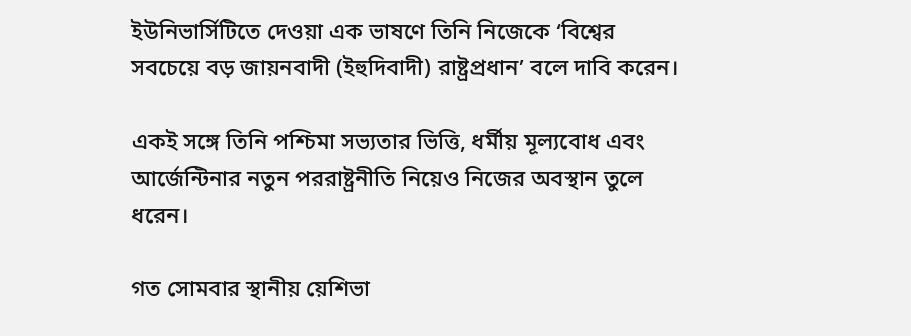ইউনিভার্সিটিতে দেওয়া এক ভাষণে তিনি নিজেকে ‘বিশ্বের সবচেয়ে বড় জায়নবাদী (ইহুদিবাদী) রাষ্ট্রপ্রধান’ বলে দাবি করেন।

একই সঙ্গে তিনি পশ্চিমা সভ্যতার ভিত্তি, ধর্মীয় মূল্যবোধ এবং আর্জেন্টিনার নতুন পররাষ্ট্রনীতি নিয়েও নিজের অবস্থান তুলে ধরেন।

গত সোমবার স্থানীয় য়েশিভা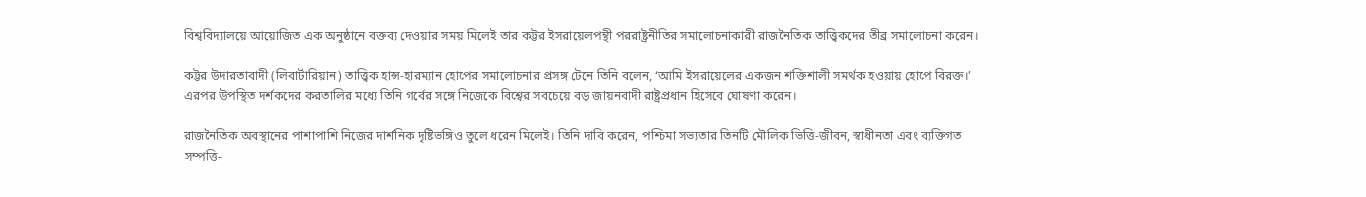বিশ্ববিদ্যালয়ে আয়োজিত এক অনুষ্ঠানে বক্তব্য দেওয়ার সময় মিলেই তার কট্টর ইসরায়েলপন্থী পররাষ্ট্রনীতির সমালোচনাকারী রাজনৈতিক তাত্ত্বিকদের তীব্র সমালোচনা করেন।

কট্টর উদারতাবাদী (লিবার্টারিয়ান) তাত্ত্বিক হান্স-হারম্যান হোপের সমালোচনার প্রসঙ্গ টেনে তিনি বলেন, ‘আমি ইসরায়েলের একজন শক্তিশালী সমর্থক হওয়ায় হোপে বিরক্ত।’ এরপর উপস্থিত দর্শকদের করতালির মধ্যে তিনি গর্বের সঙ্গে নিজেকে বিশ্বের সবচেয়ে বড় জায়নবাদী রাষ্ট্রপ্রধান হিসেবে ঘোষণা করেন।

রাজনৈতিক অবস্থানের পাশাপাশি নিজের দার্শনিক দৃষ্টিভঙ্গিও তুলে ধরেন মিলেই। তিনি দাবি করেন, পশ্চিমা সভ্যতার তিনটি মৌলিক ভিত্তি-জীবন, স্বাধীনতা এবং ব্যক্তিগত সম্পত্তি-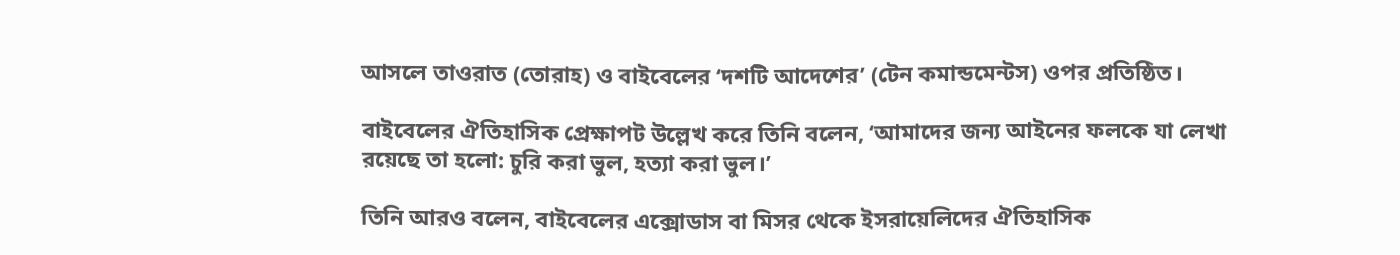আসলে তাওরাত (তোরাহ) ও বাইবেলের ‘দশটি আদেশের’ (টেন কমান্ডমেন্টস) ওপর প্রতিষ্ঠিত।

বাইবেলের ঐতিহাসিক প্রেক্ষাপট উল্লেখ করে তিনি বলেন, ‘আমাদের জন্য আইনের ফলকে যা লেখা রয়েছে তা হলো: চুরি করা ভুল, হত্যা করা ভুল।’

তিনি আরও বলেন, বাইবেলের এক্সোডাস বা মিসর থেকে ইসরায়েলিদের ঐতিহাসিক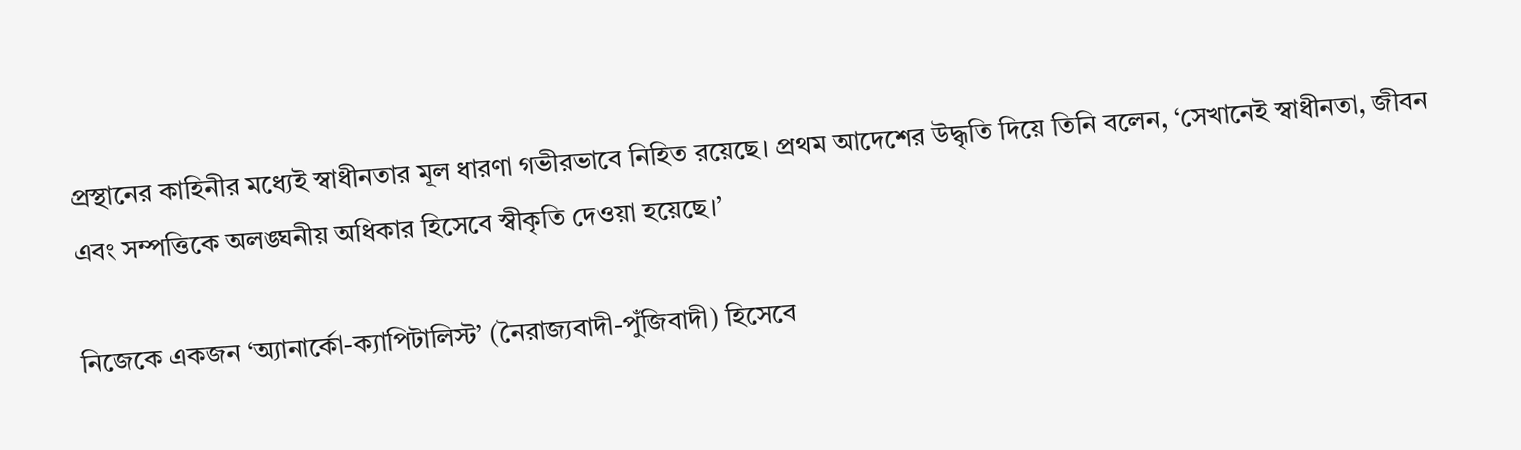প্রস্থানের কাহিনীর মধ্যেই স্বাধীনতার মূল ধারণা গভীরভাবে নিহিত রয়েছে। প্রথম আদেশের উদ্ধৃতি দিয়ে তিনি বলেন, ‘সেখানেই স্বাধীনতা, জীবন এবং সম্পত্তিকে অলঙ্ঘনীয় অধিকার হিসেবে স্বীকৃতি দেওয়া হয়েছে।’

নিজেকে একজন ‘অ্যানার্কো-ক্যাপিটালিস্ট’ (নৈরাজ্যবাদী-পুঁজিবাদী) হিসেবে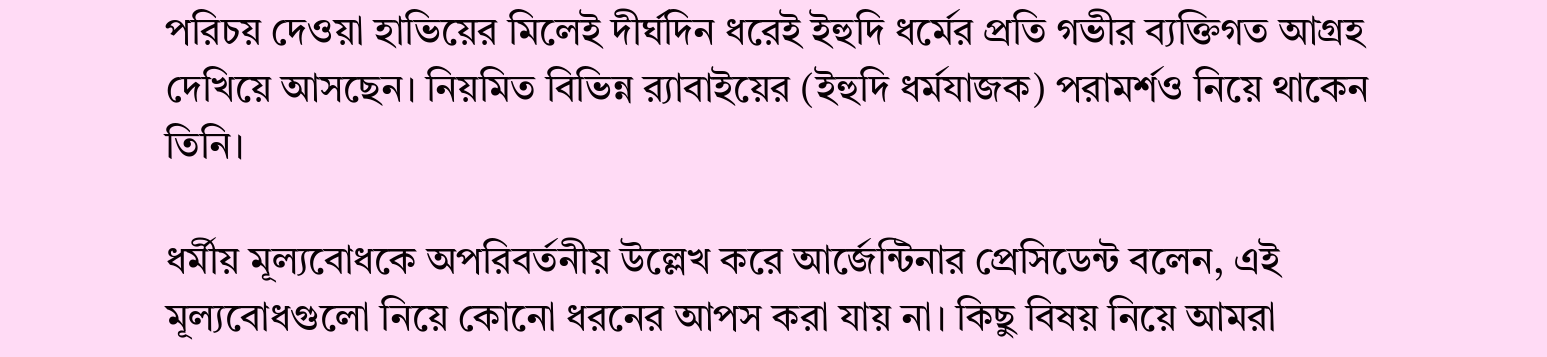পরিচয় দেওয়া হাভিয়ের মিলেই দীর্ঘদিন ধরেই ইহুদি ধর্মের প্রতি গভীর ব্যক্তিগত আগ্রহ দেখিয়ে আসছেন। নিয়মিত বিভিন্ন র‍্যাবাইয়ের (ইহুদি ধর্মযাজক) পরামর্শও নিয়ে থাকেন তিনি।

ধর্মীয় মূল্যবোধকে অপরিবর্তনীয় উল্লেখ করে আর্জেন্টিনার প্রেসিডেন্ট বলেন, এই মূল্যবোধগুলো নিয়ে কোনো ধরনের আপস করা যায় না। কিছু বিষয় নিয়ে আমরা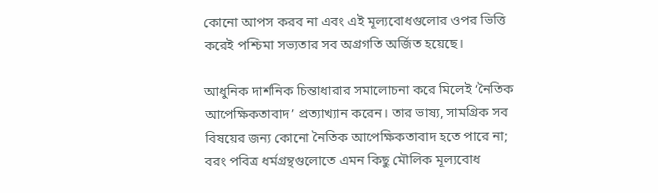কোনো আপস করব না এবং এই মূল্যবোধগুলোর ওপর ভিত্তি করেই পশ্চিমা সভ্যতার সব অগ্রগতি অর্জিত হয়েছে।

আধুনিক দার্শনিক চিন্তাধারার সমালোচনা করে মিলেই ‘নৈতিক আপেক্ষিকতাবাদ’ প্রত্যাখ্যান করেন। তার ভাষ্য, সামগ্রিক সব বিষয়ের জন্য কোনো নৈতিক আপেক্ষিকতাবাদ হতে পারে না; বরং পবিত্র ধর্মগ্রন্থগুলোতে এমন কিছু মৌলিক মূল্যবোধ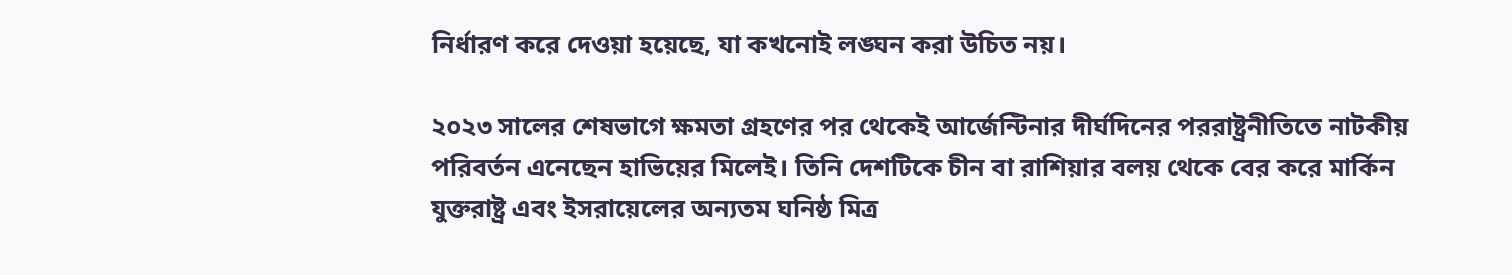নির্ধারণ করে দেওয়া হয়েছে, যা কখনোই লঙ্ঘন করা উচিত নয়।

২০২৩ সালের শেষভাগে ক্ষমতা গ্রহণের পর থেকেই আর্জেন্টিনার দীর্ঘদিনের পররাষ্ট্রনীতিতে নাটকীয় পরিবর্তন এনেছেন হাভিয়ের মিলেই। তিনি দেশটিকে চীন বা রাশিয়ার বলয় থেকে বের করে মার্কিন যুক্তরাষ্ট্র এবং ইসরায়েলের অন্যতম ঘনিষ্ঠ মিত্র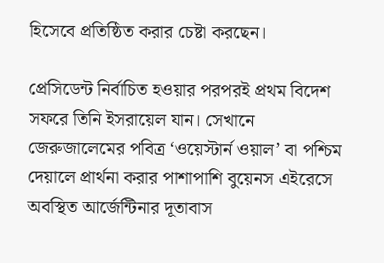হিসেবে প্রতিষ্ঠিত করার চেষ্টা করছেন।

প্রেসিডেন্ট নির্বাচিত হওয়ার পরপরই প্রথম বিদেশ সফরে তিনি ইসরায়েল যান। সেখানে জেরুজালেমের পবিত্র ‘ওয়েস্টার্ন ওয়াল’ বা পশ্চিম দেয়ালে প্রার্থনা করার পাশাপাশি বুয়েনস এইরেসে অবস্থিত আর্জেন্টিনার দূতাবাস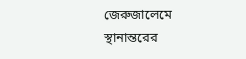জেরুজালেমে স্থানান্তরের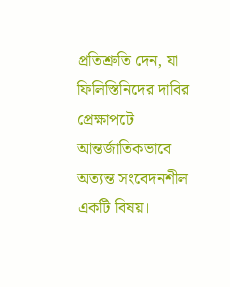প্রতিশ্রুতি দেন, যা ফিলিস্তিনিদের দাবির প্রেক্ষাপটে আন্তর্জাতিকভাবে অত্যন্ত সংবেদনশীল একটি বিষয়।